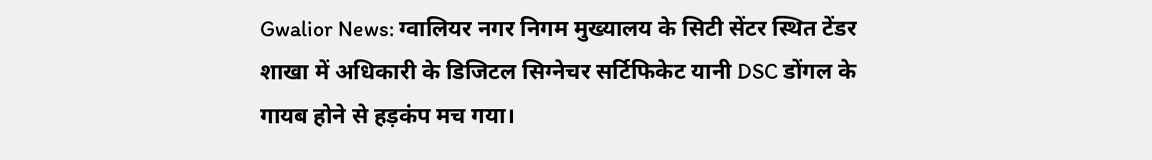Gwalior News: ग्वालियर नगर निगम मुख्यालय के सिटी सेंटर स्थित टेंडर शाखा में अधिकारी के डिजिटल सिग्नेचर सर्टिफिकेट यानी DSC डोंगल के गायब होने से हड़कंप मच गया।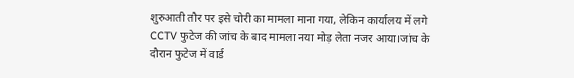शुरुआती तौर पर इसे चोरी का मामला माना गया, लेकिन कार्यालय में लगे CCTV फुटेज की जांच के बाद मामला नया मोड़ लेता नजर आया।जांच के दौरान फुटेज में वार्ड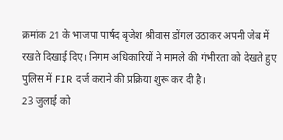क्रमांक 21 के भाजपा पार्षद बृजेश श्रीवास डोंगल उठाकर अपनी जेब में रखते दिखाई दिए। निगम अधिकारियों ने मामले की गंभीरता को देखते हुए पुलिस में FIR दर्ज कराने की प्रक्रिया शुरू कर दी है।
23 जुलाई को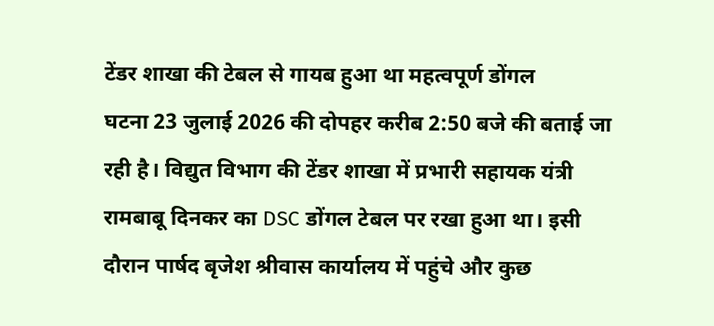टेंडर शाखा की टेबल से गायब हुआ था महत्वपूर्ण डोंगल
घटना 23 जुलाई 2026 की दोपहर करीब 2:50 बजे की बताई जा रही है। विद्युत विभाग की टेंडर शाखा में प्रभारी सहायक यंत्री रामबाबू दिनकर का DSC डोंगल टेबल पर रखा हुआ था। इसी दौरान पार्षद बृजेश श्रीवास कार्यालय में पहुंचे और कुछ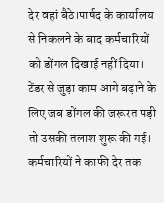देर वहां बैठे।पार्षद के कार्यालय से निकलने के बाद कर्मचारियों को डोंगल दिखाई नहीं दिया। टेंडर से जुड़ा काम आगे बढ़ाने के लिए जब डोंगल की जरूरत पड़ी तो उसकी तलाश शुरू की गई। कर्मचारियों ने काफी देर तक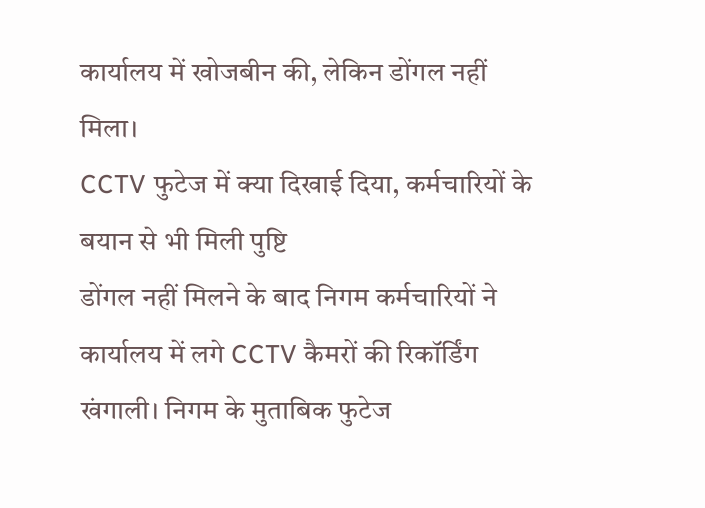कार्यालय में खोजबीन की, लेकिन डोंगल नहीं मिला।
CCTV फुटेज में क्या दिखाई दिया, कर्मचारियों के बयान से भी मिली पुष्टि
डोंगल नहीं मिलने के बाद निगम कर्मचारियों ने कार्यालय में लगे CCTV कैमरों की रिकॉर्डिंग खंगाली। निगम के मुताबिक फुटेज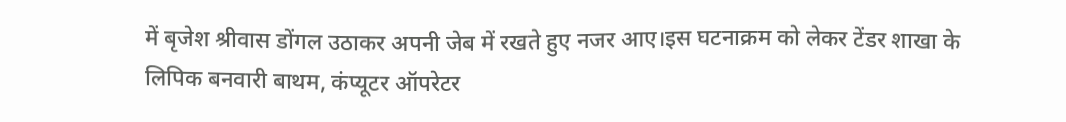में बृजेश श्रीवास डोंगल उठाकर अपनी जेब में रखते हुए नजर आए।इस घटनाक्रम को लेकर टेंडर शाखा के लिपिक बनवारी बाथम, कंप्यूटर ऑपरेटर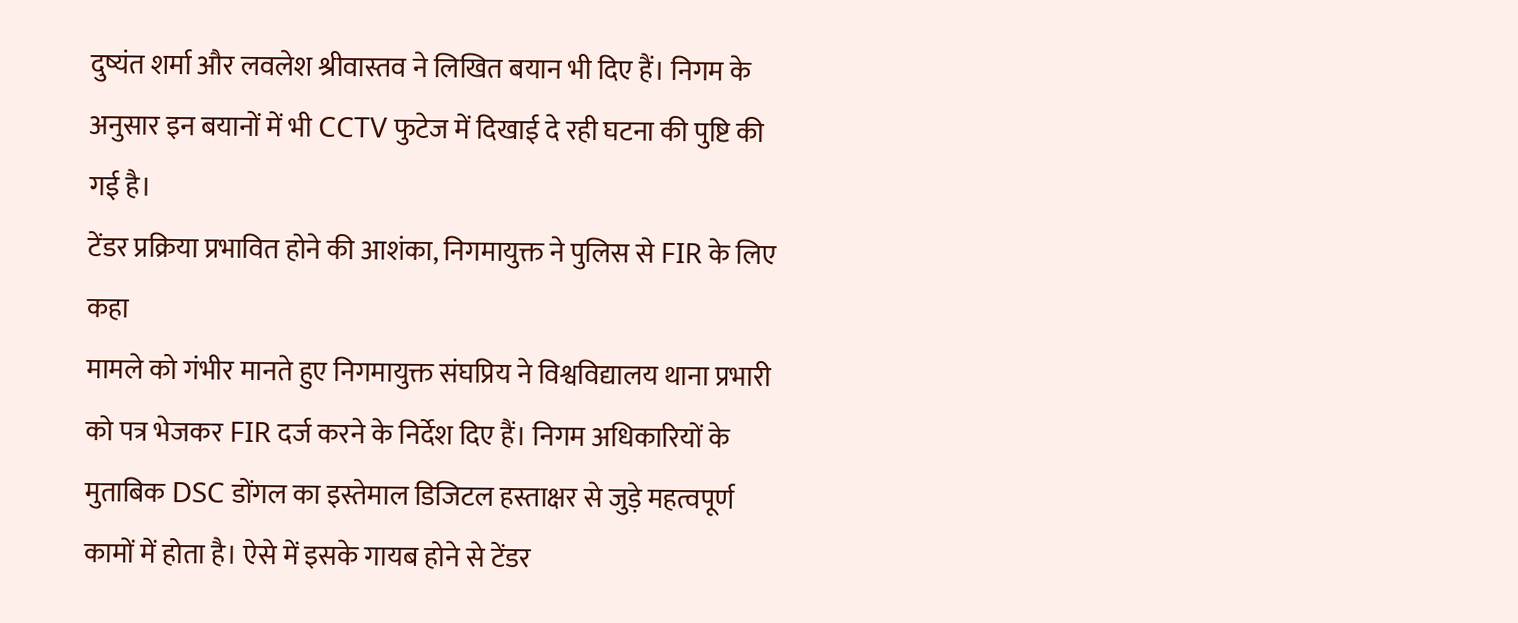दुष्यंत शर्मा और लवलेश श्रीवास्तव ने लिखित बयान भी दिए हैं। निगम के अनुसार इन बयानों में भी CCTV फुटेज में दिखाई दे रही घटना की पुष्टि की गई है।
टेंडर प्रक्रिया प्रभावित होने की आशंका, निगमायुक्त ने पुलिस से FIR के लिए कहा
मामले को गंभीर मानते हुए निगमायुक्त संघप्रिय ने विश्वविद्यालय थाना प्रभारी को पत्र भेजकर FIR दर्ज करने के निर्देश दिए हैं। निगम अधिकारियों के मुताबिक DSC डोंगल का इस्तेमाल डिजिटल हस्ताक्षर से जुड़े महत्वपूर्ण कामों में होता है। ऐसे में इसके गायब होने से टेंडर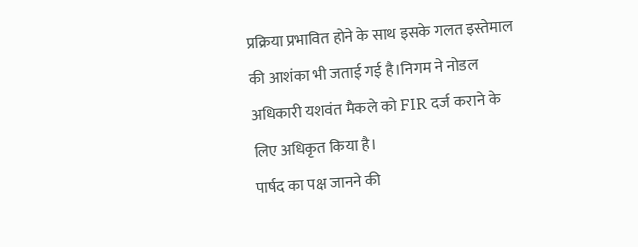प्रक्रिया प्रभावित होने के साथ इसके गलत इस्तेमाल की आशंका भी जताई गई है।निगम ने नोडल अधिकारी यशवंत मैकले को FIR दर्ज कराने के लिए अधिकृत किया है।
पार्षद का पक्ष जानने की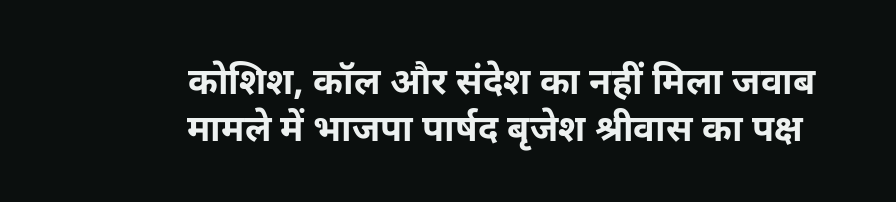कोशिश, कॉल और संदेश का नहीं मिला जवाब
मामले में भाजपा पार्षद बृजेश श्रीवास का पक्ष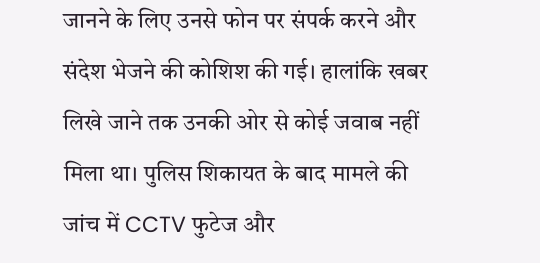जानने के लिए उनसे फोन पर संपर्क करने और संदेश भेजने की कोशिश की गई। हालांकि खबर लिखे जाने तक उनकी ओर से कोई जवाब नहीं मिला था। पुलिस शिकायत के बाद मामले की जांच में CCTV फुटेज और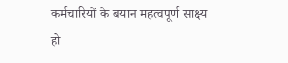कर्मचारियों के बयान महत्वपूर्ण साक्ष्य हो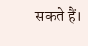सकते हैं।